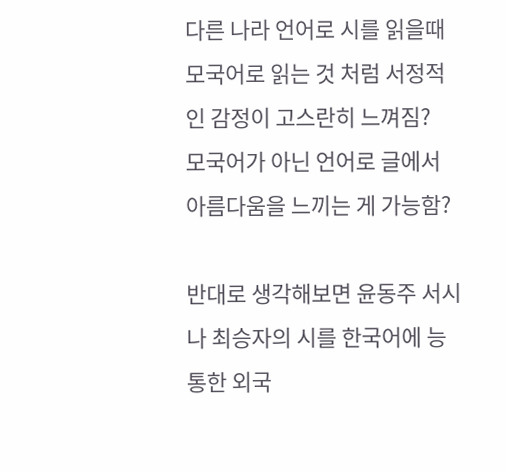다른 나라 언어로 시를 읽을때 모국어로 읽는 것 처럼 서정적인 감정이 고스란히 느껴짐?
모국어가 아닌 언어로 글에서 아름다움을 느끼는 게 가능함?

반대로 생각해보면 윤동주 서시나 최승자의 시를 한국어에 능통한 외국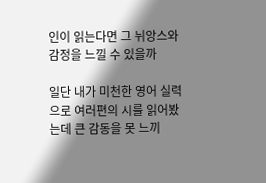인이 읽는다면 그 뉘앙스와 감정을 느낄 수 있을까

일단 내가 미천한 영어 실력으로 여러편의 시를 읽어봤는데 큰 감동을 못 느끼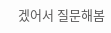겠어서 질문해봄